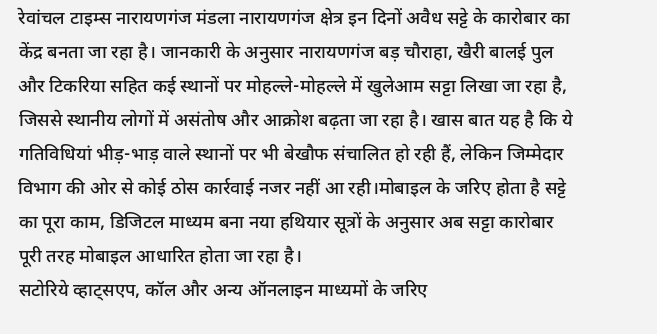रेवांचल टाइम्स नारायणगंज मंडला नारायणगंज क्षेत्र इन दिनों अवैध सट्टे के कारोबार का केंद्र बनता जा रहा है। जानकारी के अनुसार नारायणगंज बड़ चौराहा, खैरी बालई पुल और टिकरिया सहित कई स्थानों पर मोहल्ले-मोहल्ले में खुलेआम सट्टा लिखा जा रहा है,
जिससे स्थानीय लोगों में असंतोष और आक्रोश बढ़ता जा रहा है। खास बात यह है कि ये गतिविधियां भीड़-भाड़ वाले स्थानों पर भी बेखौफ संचालित हो रही हैं, लेकिन जिम्मेदार विभाग की ओर से कोई ठोस कार्रवाई नजर नहीं आ रही।मोबाइल के जरिए होता है सट्टे का पूरा काम, डिजिटल माध्यम बना नया हथियार सूत्रों के अनुसार अब सट्टा कारोबार पूरी तरह मोबाइल आधारित होता जा रहा है।
सटोरिये व्हाट्सएप, कॉल और अन्य ऑनलाइन माध्यमों के जरिए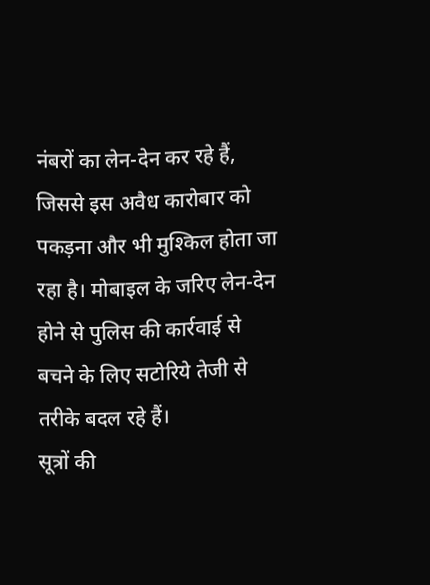नंबरों का लेन-देन कर रहे हैं, जिससे इस अवैध कारोबार को पकड़ना और भी मुश्किल होता जा रहा है। मोबाइल के जरिए लेन-देन होने से पुलिस की कार्रवाई से बचने के लिए सटोरिये तेजी से तरीके बदल रहे हैं।
सूत्रों की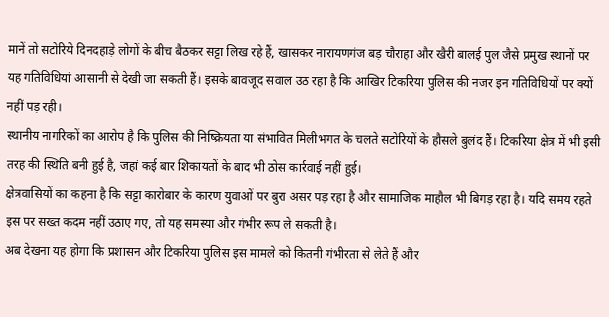मानें तो सटोरिये दिनदहाड़े लोगों के बीच बैठकर सट्टा लिख रहे हैं, खासकर नारायणगंज बड़ चौराहा और खैरी बालई पुल जैसे प्रमुख स्थानों पर यह गतिविधियां आसानी से देखी जा सकती हैं। इसके बावजूद सवाल उठ रहा है कि आखिर टिकरिया पुलिस की नजर इन गतिविधियों पर क्यों नहीं पड़ रही।
स्थानीय नागरिकों का आरोप है कि पुलिस की निष्क्रियता या संभावित मिलीभगत के चलते सटोरियों के हौसले बुलंद हैं। टिकरिया क्षेत्र में भी इसी तरह की स्थिति बनी हुई है, जहां कई बार शिकायतों के बाद भी ठोस कार्रवाई नहीं हुई।
क्षेत्रवासियों का कहना है कि सट्टा कारोबार के कारण युवाओं पर बुरा असर पड़ रहा है और सामाजिक माहौल भी बिगड़ रहा है। यदि समय रहते इस पर सख्त कदम नहीं उठाए गए, तो यह समस्या और गंभीर रूप ले सकती है।
अब देखना यह होगा कि प्रशासन और टिकरिया पुलिस इस मामले को कितनी गंभीरता से लेते हैं और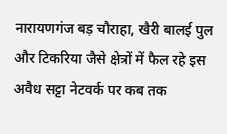नारायणगंज बड़ चौराहा, खैरी बालई पुल और टिकरिया जैसे क्षेत्रों में फैल रहे इस अवैध सट्टा नेटवर्क पर कब तक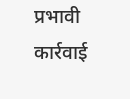प्रभावी कार्रवाई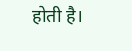होती है।